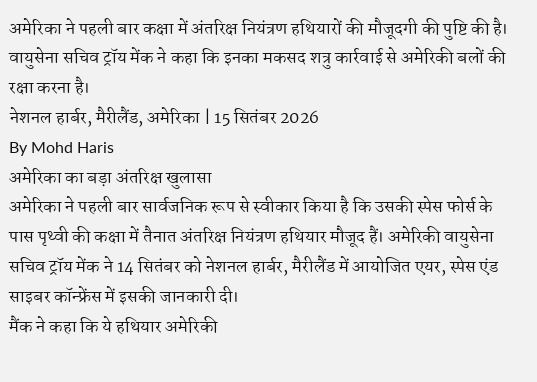अमेरिका ने पहली बार कक्षा में अंतरिक्ष नियंत्रण हथियारों की मौजूदगी की पुष्टि की है। वायुसेना सचिव ट्रॉय मेंक ने कहा कि इनका मकसद शत्रु कार्रवाई से अमेरिकी बलों की रक्षा करना है।
नेशनल हार्बर, मैरीलैंड, अमेरिका | 15 सितंबर 2026
By Mohd Haris
अमेरिका का बड़ा अंतरिक्ष खुलासा
अमेरिका ने पहली बार सार्वजनिक रूप से स्वीकार किया है कि उसकी स्पेस फोर्स के पास पृथ्वी की कक्षा में तैनात अंतरिक्ष नियंत्रण हथियार मौजूद हैं। अमेरिकी वायुसेना सचिव ट्रॉय मेंक ने 14 सितंबर को नेशनल हार्बर, मैरीलैंड में आयोजित एयर, स्पेस एंड साइबर कॉन्फ्रेंस में इसकी जानकारी दी।
मैंक ने कहा कि ये हथियार अमेरिकी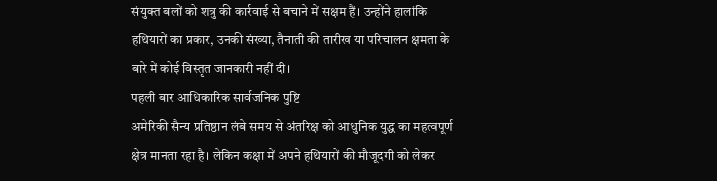संयुक्त बलों को शत्रु की कार्रवाई से बचाने में सक्षम हैं। उन्होंने हालांकि हथियारों का प्रकार, उनकी संख्या, तैनाती की तारीख या परिचालन क्षमता के बारे में कोई विस्तृत जानकारी नहीं दी।
पहली बार आधिकारिक सार्वजनिक पुष्टि
अमेरिकी सैन्य प्रतिष्ठान लंबे समय से अंतरिक्ष को आधुनिक युद्ध का महत्वपूर्ण क्षेत्र मानता रहा है। लेकिन कक्षा में अपने हथियारों की मौजूदगी को लेकर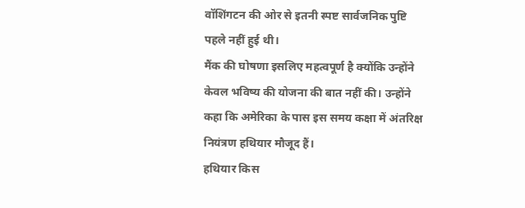वॉशिंगटन की ओर से इतनी स्पष्ट सार्वजनिक पुष्टि पहले नहीं हुई थी।
मैंक की घोषणा इसलिए महत्वपूर्ण है क्योंकि उन्होंने केवल भविष्य की योजना की बात नहीं की। उन्होंने कहा कि अमेरिका के पास इस समय कक्षा में अंतरिक्ष नियंत्रण हथियार मौजूद हैं।
हथियार किस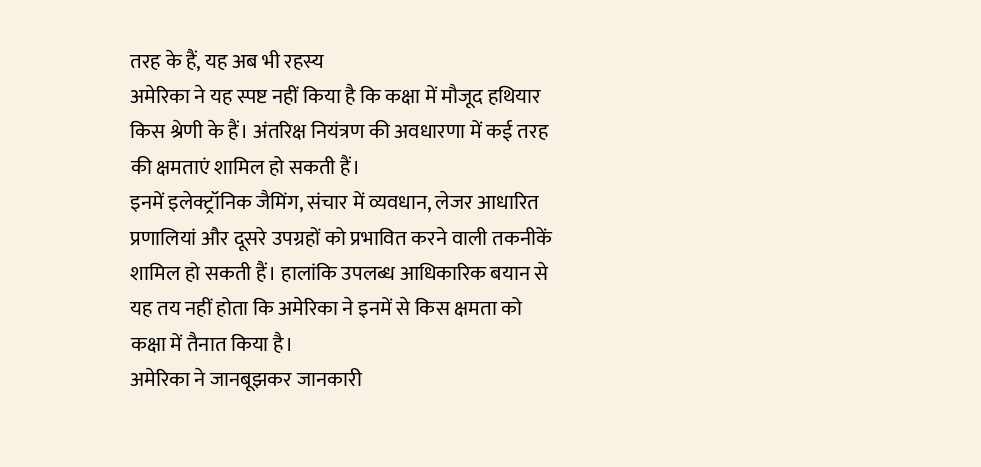तरह के हैं, यह अब भी रहस्य
अमेरिका ने यह स्पष्ट नहीं किया है कि कक्षा में मौजूद हथियार किस श्रेणी के हैं। अंतरिक्ष नियंत्रण की अवधारणा में कई तरह की क्षमताएं शामिल हो सकती हैं।
इनमें इलेक्ट्रॉनिक जैमिंग, संचार में व्यवधान, लेजर आधारित प्रणालियां और दूसरे उपग्रहों को प्रभावित करने वाली तकनीकें शामिल हो सकती हैं। हालांकि उपलब्ध आधिकारिक बयान से यह तय नहीं होता कि अमेरिका ने इनमें से किस क्षमता को कक्षा में तैनात किया है।
अमेरिका ने जानबूझकर जानकारी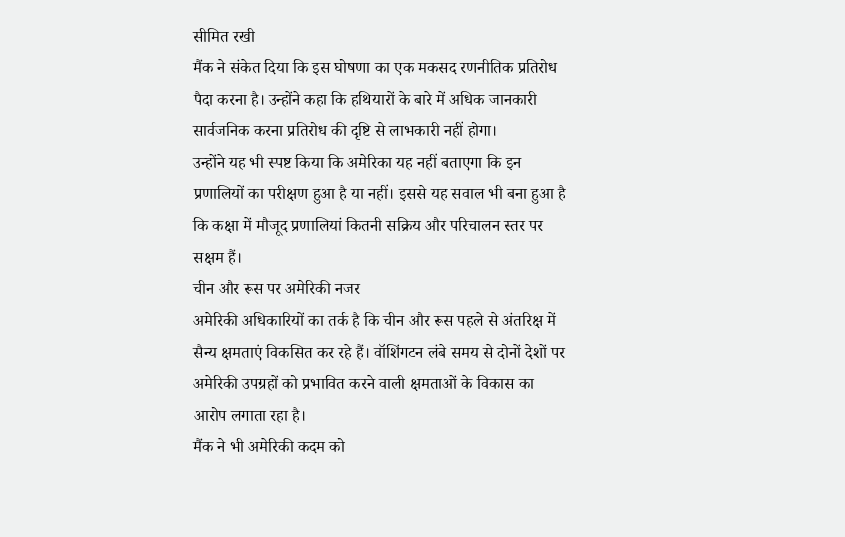सीमित रखी
मैंक ने संकेत दिया कि इस घोषणा का एक मकसद रणनीतिक प्रतिरोध पैदा करना है। उन्होंने कहा कि हथियारों के बारे में अधिक जानकारी सार्वजनिक करना प्रतिरोध की दृष्टि से लाभकारी नहीं होगा।
उन्होंने यह भी स्पष्ट किया कि अमेरिका यह नहीं बताएगा कि इन प्रणालियों का परीक्षण हुआ है या नहीं। इससे यह सवाल भी बना हुआ है कि कक्षा में मौजूद प्रणालियां कितनी सक्रिय और परिचालन स्तर पर सक्षम हैं।
चीन और रूस पर अमेरिकी नजर
अमेरिकी अधिकारियों का तर्क है कि चीन और रूस पहले से अंतरिक्ष में सैन्य क्षमताएं विकसित कर रहे हैं। वॉशिंगटन लंबे समय से दोनों देशों पर अमेरिकी उपग्रहों को प्रभावित करने वाली क्षमताओं के विकास का आरोप लगाता रहा है।
मैंक ने भी अमेरिकी कदम को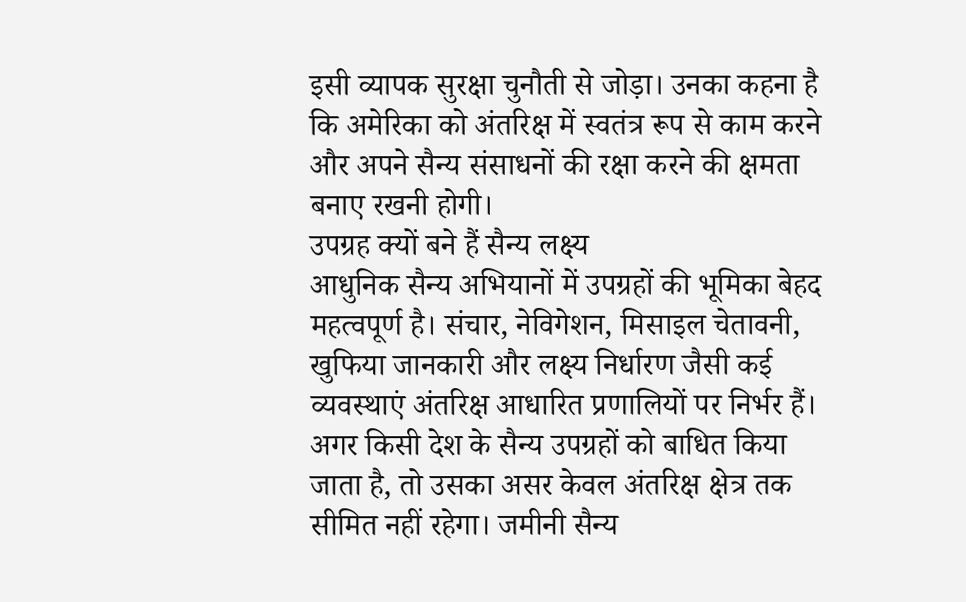इसी व्यापक सुरक्षा चुनौती से जोड़ा। उनका कहना है कि अमेरिका को अंतरिक्ष में स्वतंत्र रूप से काम करने और अपने सैन्य संसाधनों की रक्षा करने की क्षमता बनाए रखनी होगी।
उपग्रह क्यों बने हैं सैन्य लक्ष्य
आधुनिक सैन्य अभियानों में उपग्रहों की भूमिका बेहद महत्वपूर्ण है। संचार, नेविगेशन, मिसाइल चेतावनी, खुफिया जानकारी और लक्ष्य निर्धारण जैसी कई व्यवस्थाएं अंतरिक्ष आधारित प्रणालियों पर निर्भर हैं।
अगर किसी देश के सैन्य उपग्रहों को बाधित किया जाता है, तो उसका असर केवल अंतरिक्ष क्षेत्र तक सीमित नहीं रहेगा। जमीनी सैन्य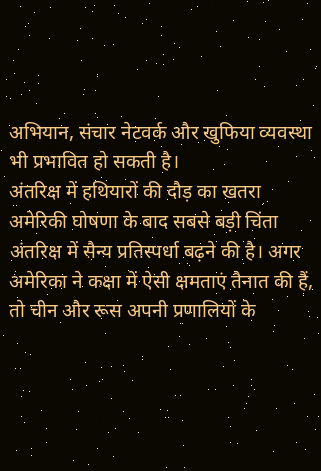अभियान, संचार नेटवर्क और खुफिया व्यवस्था भी प्रभावित हो सकती है।
अंतरिक्ष में हथियारों की दौड़ का खतरा
अमेरिकी घोषणा के बाद सबसे बड़ी चिंता अंतरिक्ष में सैन्य प्रतिस्पर्धा बढ़ने की है। अगर अमेरिका ने कक्षा में ऐसी क्षमताएं तैनात की हैं, तो चीन और रूस अपनी प्रणालियों के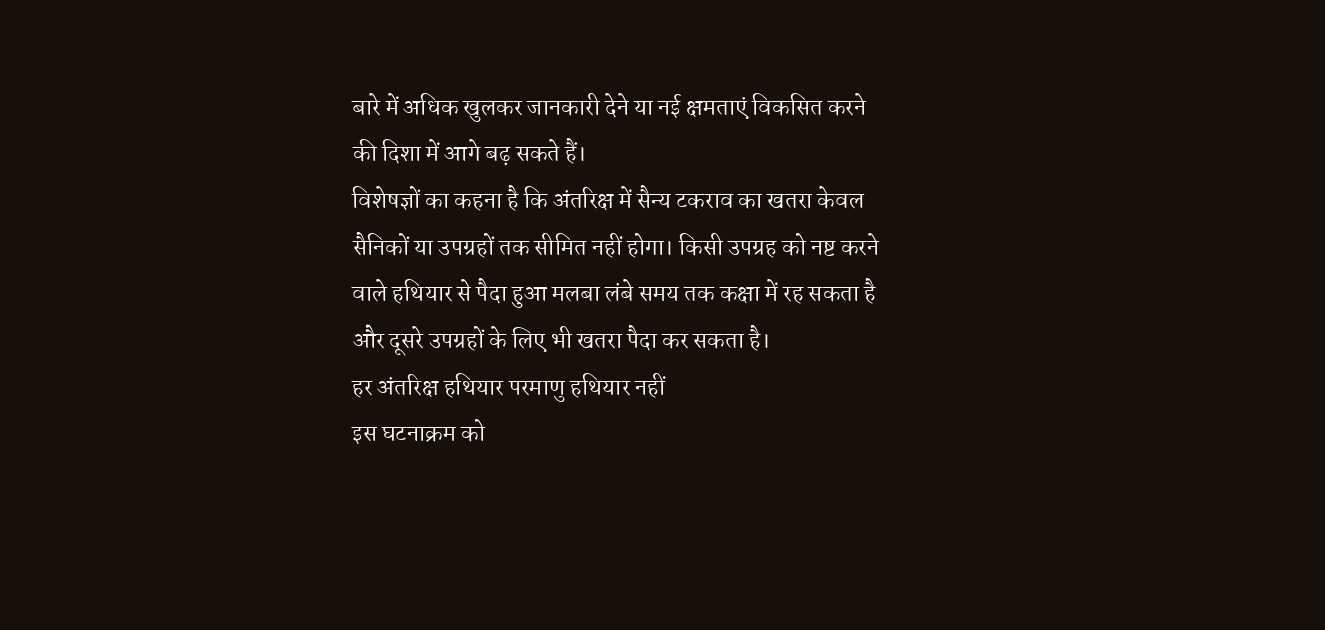बारे में अधिक खुलकर जानकारी देने या नई क्षमताएं विकसित करने की दिशा में आगे बढ़ सकते हैं।
विशेषज्ञों का कहना है कि अंतरिक्ष में सैन्य टकराव का खतरा केवल सैनिकों या उपग्रहों तक सीमित नहीं होगा। किसी उपग्रह को नष्ट करने वाले हथियार से पैदा हुआ मलबा लंबे समय तक कक्षा में रह सकता है और दूसरे उपग्रहों के लिए भी खतरा पैदा कर सकता है।
हर अंतरिक्ष हथियार परमाणु हथियार नहीं
इस घटनाक्रम को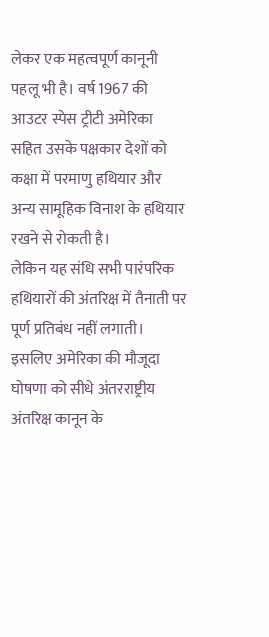लेकर एक महत्वपूर्ण कानूनी पहलू भी है। वर्ष 1967 की आउटर स्पेस ट्रीटी अमेरिका सहित उसके पक्षकार देशों को कक्षा में परमाणु हथियार और अन्य सामूहिक विनाश के हथियार रखने से रोकती है।
लेकिन यह संधि सभी पारंपरिक हथियारों की अंतरिक्ष में तैनाती पर पूर्ण प्रतिबंध नहीं लगाती। इसलिए अमेरिका की मौजूदा घोषणा को सीधे अंतरराष्ट्रीय अंतरिक्ष कानून के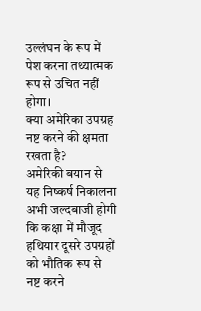उल्लंघन के रूप में पेश करना तथ्यात्मक रूप से उचित नहीं होगा।
क्या अमेरिका उपग्रह नष्ट करने की क्षमता रखता है?
अमेरिकी बयान से यह निष्कर्ष निकालना अभी जल्दबाजी होगी कि कक्षा में मौजूद हथियार दूसरे उपग्रहों को भौतिक रूप से नष्ट करने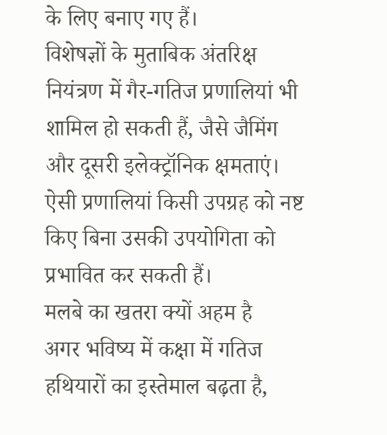के लिए बनाए गए हैं।
विशेषज्ञों के मुताबिक अंतरिक्ष नियंत्रण में गैर-गतिज प्रणालियां भी शामिल हो सकती हैं, जैसे जैमिंग और दूसरी इलेक्ट्रॉनिक क्षमताएं। ऐसी प्रणालियां किसी उपग्रह को नष्ट किए बिना उसकी उपयोगिता को प्रभावित कर सकती हैं।
मलबे का खतरा क्यों अहम है
अगर भविष्य में कक्षा में गतिज हथियारों का इस्तेमाल बढ़ता है,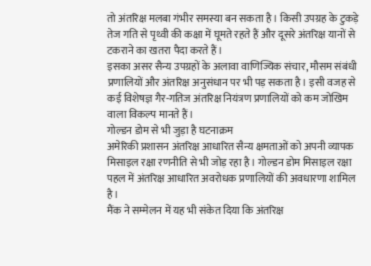तो अंतरिक्ष मलबा गंभीर समस्या बन सकता है। किसी उपग्रह के टुकड़े तेज गति से पृथ्वी की कक्षा में घूमते रहते हैं और दूसरे अंतरिक्ष यानों से टकराने का खतरा पैदा करते हैं।
इसका असर सैन्य उपग्रहों के अलावा वाणिज्यिक संचार, मौसम संबंधी प्रणालियों और अंतरिक्ष अनुसंधान पर भी पड़ सकता है। इसी वजह से कई विशेषज्ञ गैर-गतिज अंतरिक्ष नियंत्रण प्रणालियों को कम जोखिम वाला विकल्प मानते हैं।
गोल्डन डोम से भी जुड़ा है घटनाक्रम
अमेरिकी प्रशासन अंतरिक्ष आधारित सैन्य क्षमताओं को अपनी व्यापक मिसाइल रक्षा रणनीति से भी जोड़ रहा है। गोल्डन डोम मिसाइल रक्षा पहल में अंतरिक्ष आधारित अवरोधक प्रणालियों की अवधारणा शामिल है।
मैंक ने सम्मेलन में यह भी संकेत दिया कि अंतरिक्ष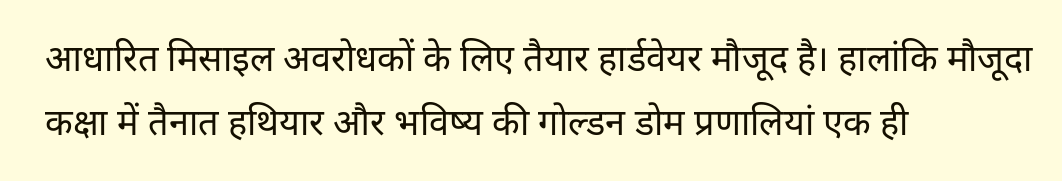आधारित मिसाइल अवरोधकों के लिए तैयार हार्डवेयर मौजूद है। हालांकि मौजूदा कक्षा में तैनात हथियार और भविष्य की गोल्डन डोम प्रणालियां एक ही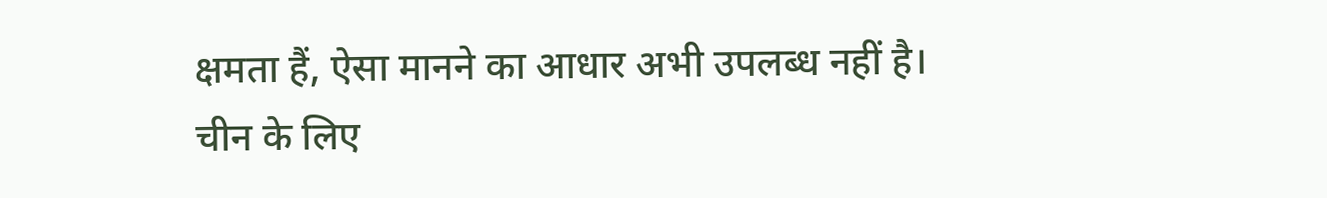क्षमता हैं, ऐसा मानने का आधार अभी उपलब्ध नहीं है।
चीन के लिए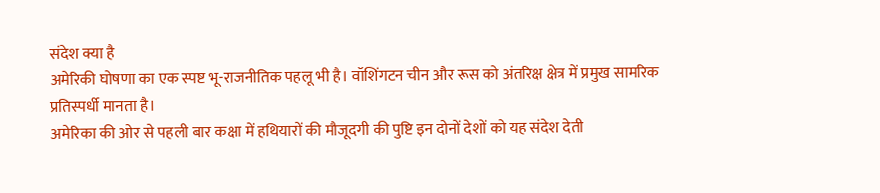संदेश क्या है
अमेरिकी घोषणा का एक स्पष्ट भू-राजनीतिक पहलू भी है। वॉशिंगटन चीन और रूस को अंतरिक्ष क्षेत्र में प्रमुख सामरिक प्रतिस्पर्धी मानता है।
अमेरिका की ओर से पहली बार कक्षा में हथियारों की मौजूदगी की पुष्टि इन दोनों देशों को यह संदेश देती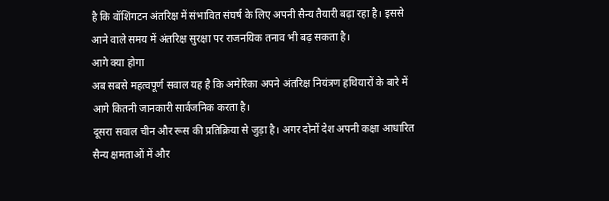है कि वॉशिंगटन अंतरिक्ष में संभावित संघर्ष के लिए अपनी सैन्य तैयारी बढ़ा रहा है। इससे आने वाले समय में अंतरिक्ष सुरक्षा पर राजनयिक तनाव भी बढ़ सकता है।
आगे क्या होगा
अब सबसे महत्वपूर्ण सवाल यह है कि अमेरिका अपने अंतरिक्ष नियंत्रण हथियारों के बारे में आगे कितनी जानकारी सार्वजनिक करता है।
दूसरा सवाल चीन और रूस की प्रतिक्रिया से जुड़ा है। अगर दोनों देश अपनी कक्षा आधारित सैन्य क्षमताओं में और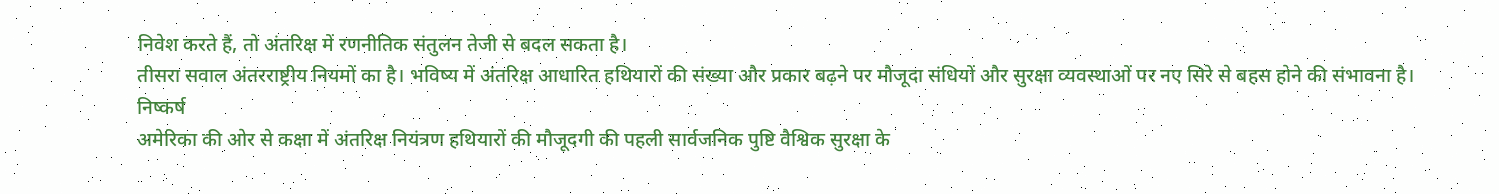निवेश करते हैं, तो अंतरिक्ष में रणनीतिक संतुलन तेजी से बदल सकता है।
तीसरा सवाल अंतरराष्ट्रीय नियमों का है। भविष्य में अंतरिक्ष आधारित हथियारों की संख्या और प्रकार बढ़ने पर मौजूदा संधियों और सुरक्षा व्यवस्थाओं पर नए सिरे से बहस होने की संभावना है।
निष्कर्ष
अमेरिका की ओर से कक्षा में अंतरिक्ष नियंत्रण हथियारों की मौजूदगी की पहली सार्वजनिक पुष्टि वैश्विक सुरक्षा के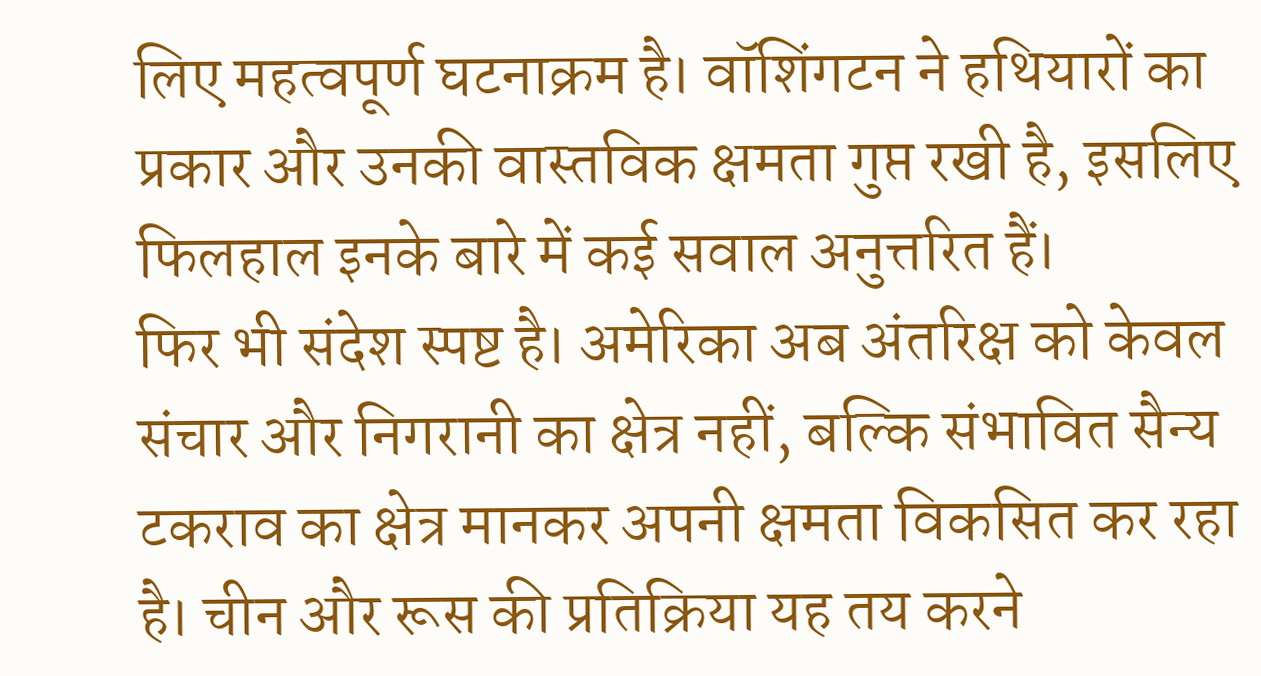लिए महत्वपूर्ण घटनाक्रम है। वॉशिंगटन ने हथियारों का प्रकार और उनकी वास्तविक क्षमता गुप्त रखी है, इसलिए फिलहाल इनके बारे में कई सवाल अनुत्तरित हैं।
फिर भी संदेश स्पष्ट है। अमेरिका अब अंतरिक्ष को केवल संचार और निगरानी का क्षेत्र नहीं, बल्कि संभावित सैन्य टकराव का क्षेत्र मानकर अपनी क्षमता विकसित कर रहा है। चीन और रूस की प्रतिक्रिया यह तय करने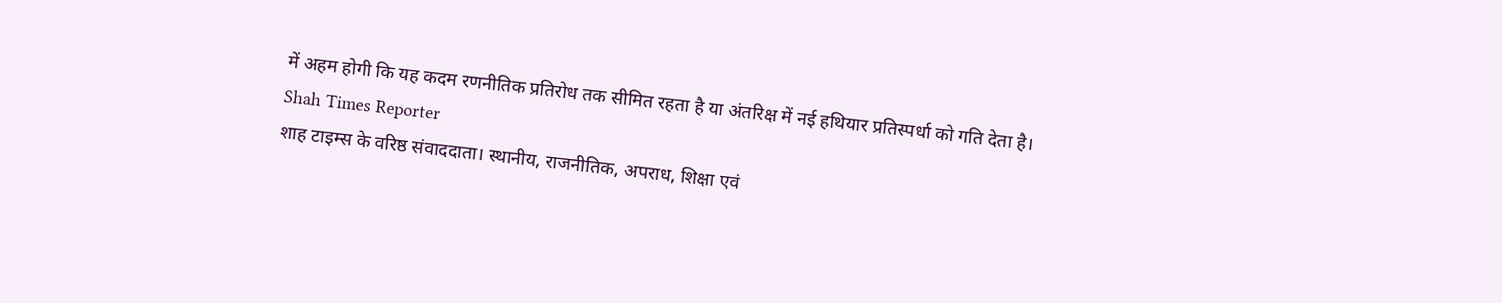में अहम होगी कि यह कदम रणनीतिक प्रतिरोध तक सीमित रहता है या अंतरिक्ष में नई हथियार प्रतिस्पर्धा को गति देता है।
Shah Times Reporter
शाह टाइम्स के वरिष्ठ संवाददाता। स्थानीय, राजनीतिक, अपराध, शिक्षा एवं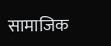सामाजिक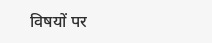विषयों पर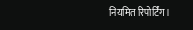नियमित रिपोर्टिंग।